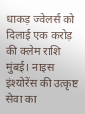धाकड़ ज्वेलर्स को दिलाई एक करोड़ की क्लेम राशि
मुंबई। नाइस इंश्योरेंस की उत्कृष्ट सेवा का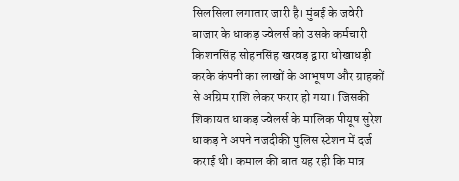सिलसिला लगातार जारी है। मुंबई के जवेरी बाजार के धाकड़ ज्वेलर्स को उसके कर्मचारी किशनसिंह सोहनसिंह खरवड़ द्वारा धोखाधड़ी करके कंपनी का लाखों के आभूषण और ग्राहकों से अग्रिम राशि लेकर फरार हो गया। जिसकी शिकायत धाकड़ ज्वेलर्स के मालिक पीयूष सुरेश धाकड़ ने अपने नजदीकी पुलिस स्टेशन में दर्ज कराई थी। कमाल की बात यह रही कि मात्र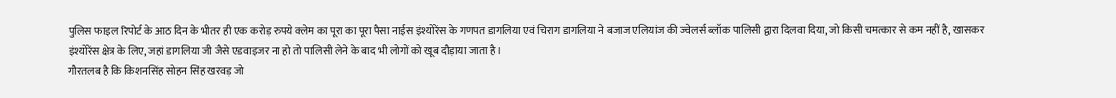पुलिस फाइल रिपोर्ट के आठ दिन के भीतर ही एक करोड़ रुपये क्लेम का पूरा का पूरा पैसा नाईस इंश्योरेंस के गणपत डागलिया एवं चिराग डागलिया ने बजाज एलियांज की ज्वेलर्स ब्लॉक पालिसी द्वारा दिलवा दिया, जो किसी चमत्कार से कम नहीं है, खासकर इंश्योरेंस क्षेत्र के लिए, जहां डागलिया जी जैसे एडवाइजर ना हो तो पालिसी लेने के बाद भी लोगों को खूब दौड़ाया जाता है।
गौरतलब है कि किशनसिंह सोहन सिंह खरवड़ जो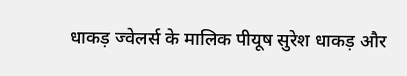धाकड़ ज्वेलर्स के मालिक पीयूष सुरेश धाकड़ और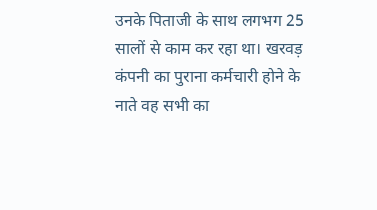उनके पिताजी के साथ लगभग 25 सालों से काम कर रहा था। खरवड़ कंपनी का पुराना कर्मचारी होने के नाते वह सभी का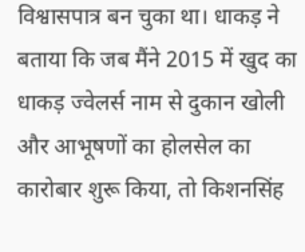विश्वासपात्र बन चुका था। धाकड़ ने बताया कि जब मैंने 2015 में खुद का धाकड़ ज्वेलर्स नाम से दुकान खोली और आभूषणों का होलसेल का कारोबार शुरू किया, तो किशनसिंह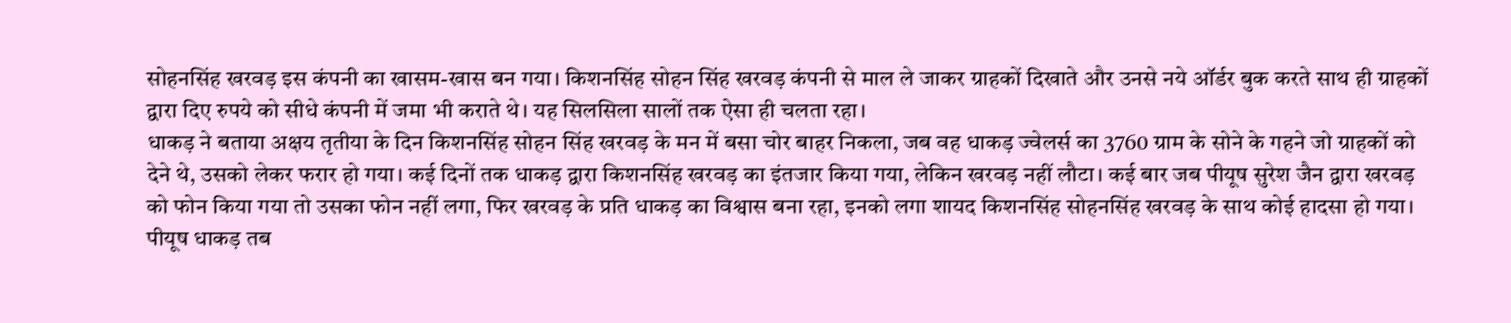सोहनसिंह खरवड़ इस कंपनी का खासम-खास बन गया। किशनसिंह सोहन सिंह खरवड़ कंपनी से माल ले जाकर ग्राहकों दिखाते और उनसे नये ऑर्डर बुक करते साथ ही ग्राहकों द्वारा दिए रुपये को सीधे कंपनी में जमा भी कराते थे। यह सिलसिला सालों तक ऐसा ही चलता रहा।
धाकड़ ने बताया अक्षय तृतीया के दिन किशनसिंह सोहन सिंह खरवड़ के मन में बसा चोर बाहर निकला, जब वह धाकड़ ज्वेलर्स का 3760 ग्राम के सोने के गहने जो ग्राहकों को देने थे, उसको लेकर फरार हो गया। कई दिनों तक धाकड़ द्वारा किशनसिंह खरवड़ का इंतजार किया गया, लेकिन खरवड़ नहीं लौटा। कई बार जब पीयूष सुरेश जैन द्वारा खरवड़ को फोन किया गया तो उसका फोन नहीं लगा, फिर खरवड़ के प्रति धाकड़ का विश्वास बना रहा, इनको लगा शायद किशनसिंह सोहनसिंह खरवड़ के साथ कोई हादसा हो गया। पीयूष धाकड़ तब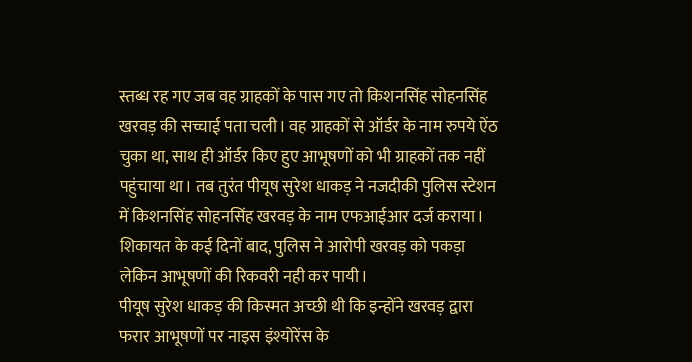स्तब्ध रह गए जब वह ग्राहकों के पास गए तो किशनसिंह सोहनसिंह खरवड़ की सच्चाई पता चली। वह ग्राहकों से ऑर्डर के नाम रुपये ऐंठ चुका था, साथ ही ऑर्डर किए हुए आभूषणों को भी ग्राहकों तक नहीं पहुंचाया था। तब तुरंत पीयूष सुरेश धाकड़ ने नजदीकी पुलिस स्टेशन में किशनसिंह सोहनसिंह खरवड़ के नाम एफआईआर दर्ज कराया। शिकायत के कई दिनों बाद, पुलिस ने आरोपी खरवड़ को पकड़ा लेकिन आभूषणों की रिकवरी नही कर पायी।
पीयूष सुरेश धाकड़ की किस्मत अच्छी थी कि इन्होंने खरवड़ द्वारा फरार आभूषणों पर नाइस इंश्योरेंस के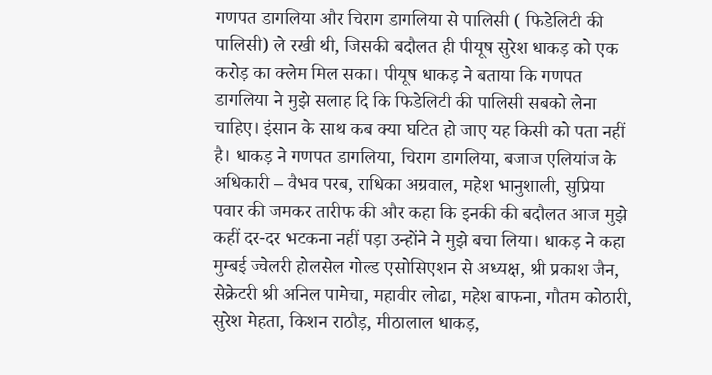गणपत डागलिया और चिराग डागलिया से पालिसी ( फिडेलिटी की पालिसी) ले रखी थी, जिसकी बदौलत ही पीयूष सुरेश धाकड़ को एक करोड़ का क्लेम मिल सका। पीयूष धाकड़ ने बताया कि गणपत डागलिया ने मुझे सलाह दि कि फिडेलिटी की पालिसी सबको लेना चाहिए। इंसान के साथ कब क्या घटित हो जाए यह किसी को पता नहीं है। धाकड़ ने गणपत डागलिया, चिराग डागलिया, बजाज एलियांज के अधिकारी – वैभव परब, राधिका अग्रवाल, महेश भानुशाली, सुप्रिया पवार की जमकर तारीफ की और कहा कि इनकी की बदौलत आज मुझे कहीं दर-दर भटकना नहीं पड़ा उन्होंने ने मुझे बचा लिया। धाकड़ ने कहा मुम्बई ज्वेलरी होलसेल गोल्ड एसोसिएशन से अध्यक्ष, श्री प्रकाश जैन, सेक्रेटरी श्री अनिल पामेचा, महावीर लोढा, महेश बाफना, गौतम कोठारी, सुरेश मेहता, किशन राठौड़, मीठालाल धाकड़,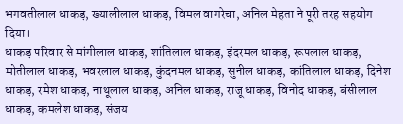भगवतीलाल धाकड़, ख्यालीलाल धाकड़, विमल वागरेचा, अनिल मेहता ने पूरी तरह सहयोग दिया।
धाकड़ परिवार से मांगीलाल धाकड़, शांतिलाल धाकड़, इंदरमल धाकड़, रूपलाल धाकड़, मोतीलाल धाकड़, भवरलाल धाकड़, कुंदनमल धाकड़, सुनील धाकड़, कांतिलाल धाकड़, दिनेश धाकड़, रमेश धाकड़, नाथूलाल धाकड़, अनिल धाकड़, राजू धाकड़, विनोद धाकड़, बंसीलाल धाकड़, कमलेश धाकड़, संजय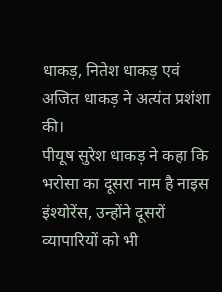धाकड़, नितेश धाकड़ एवं अजित धाकड़ ने अत्यंत प्रशंशा की।
पीयूष सुरेश धाकड़ ने कहा कि भरोसा का दूसरा नाम है नाइस इंश्योरेंस, उन्होंने दूसरों व्यापारियों को भी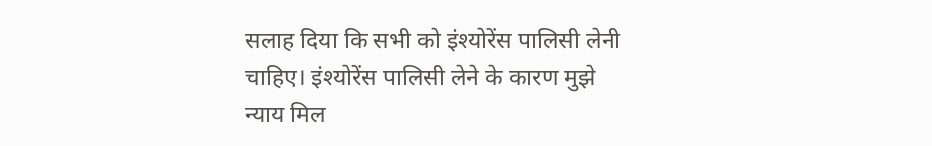सलाह दिया कि सभी को इंश्योरेंस पालिसी लेनी चाहिए। इंश्योरेंस पालिसी लेने के कारण मुझे न्याय मिल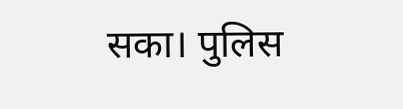सका। पुलिस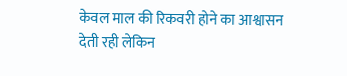केवल माल की रिकवरी होने का आश्वासन देती रही लेकिन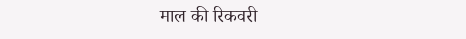माल की रिकवरी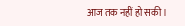आज तक नहीं हो सकी।